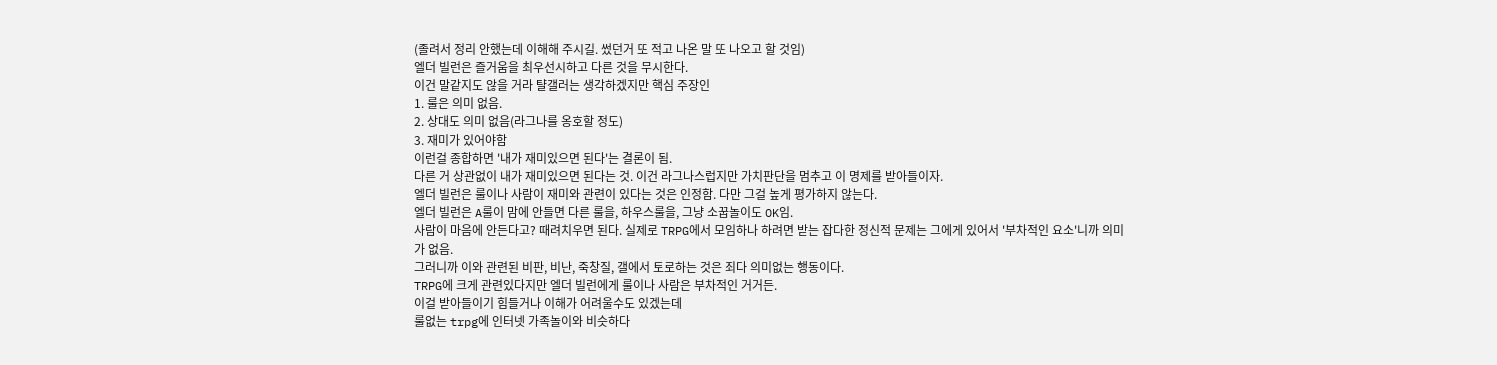(졸려서 정리 안했는데 이해해 주시길. 썼던거 또 적고 나온 말 또 나오고 할 것임)
엘더 빌런은 즐거움을 최우선시하고 다른 것을 무시한다.
이건 말같지도 않을 거라 턀갤러는 생각하겠지만 핵심 주장인
1. 룰은 의미 없음.
2. 상대도 의미 없음(라그나를 옹호할 정도)
3. 재미가 있어야함
이런걸 종합하면 '내가 재미있으면 된다'는 결론이 됨.
다른 거 상관없이 내가 재미있으면 된다는 것. 이건 라그나스럽지만 가치판단을 멈추고 이 명제를 받아들이자.
엘더 빌런은 룰이나 사람이 재미와 관련이 있다는 것은 인정함. 다만 그걸 높게 평가하지 않는다.
엘더 빌런은 A룰이 맘에 안들면 다른 룰을, 하우스룰을, 그냥 소꿉놀이도 OK임.
사람이 마음에 안든다고? 때려치우면 된다. 실제로 TRPG에서 모임하나 하려면 받는 잡다한 정신적 문제는 그에게 있어서 '부차적인 요소'니까 의미가 없음.
그러니까 이와 관련된 비판, 비난, 죽창질, 갤에서 토로하는 것은 죄다 의미없는 행동이다.
TRPG에 크게 관련있다지만 엘더 빌런에게 룰이나 사람은 부차적인 거거든.
이걸 받아들이기 힘들거나 이해가 어려울수도 있겠는데
룰없는 trpg에 인터넷 가족놀이와 비슷하다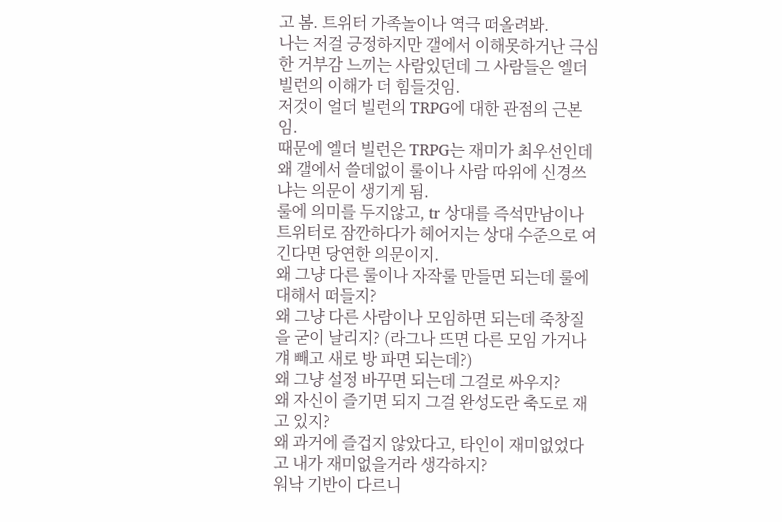고 봄. 트위터 가족놀이나 역극 떠올려봐.
나는 저걸 긍정하지만 갤에서 이해못하거난 극심한 거부감 느끼는 사람있던데 그 사람들은 엘더 빌런의 이해가 더 힘들것임.
저것이 얼더 빌런의 TRPG에 대한 관점의 근본임.
때문에 엘더 빌런은 TRPG는 재미가 최우선인데 왜 갤에서 쓸데없이 룰이나 사람 따위에 신경쓰냐는 의문이 생기게 됨.
룰에 의미를 두지않고, tr 상대를 즉석만남이나 트위터로 잠깐하다가 헤어지는 상대 수준으로 여긴다면 당연한 의문이지.
왜 그냥 다른 룰이나 자작룰 만들면 되는데 룰에 대해서 떠들지?
왜 그냥 다른 사람이나 모임하면 되는데 죽창질을 굳이 날리지? (라그나 뜨면 다른 모임 가거나 걔 빼고 새로 방 파면 되는데?)
왜 그냥 설정 바꾸면 되는데 그걸로 싸우지?
왜 자신이 즐기면 되지 그걸 완성도란 축도로 재고 있지?
왜 과거에 즐겁지 않았다고, 타인이 재미없었다고 내가 재미없을거라 생각하지?
워낙 기반이 다르니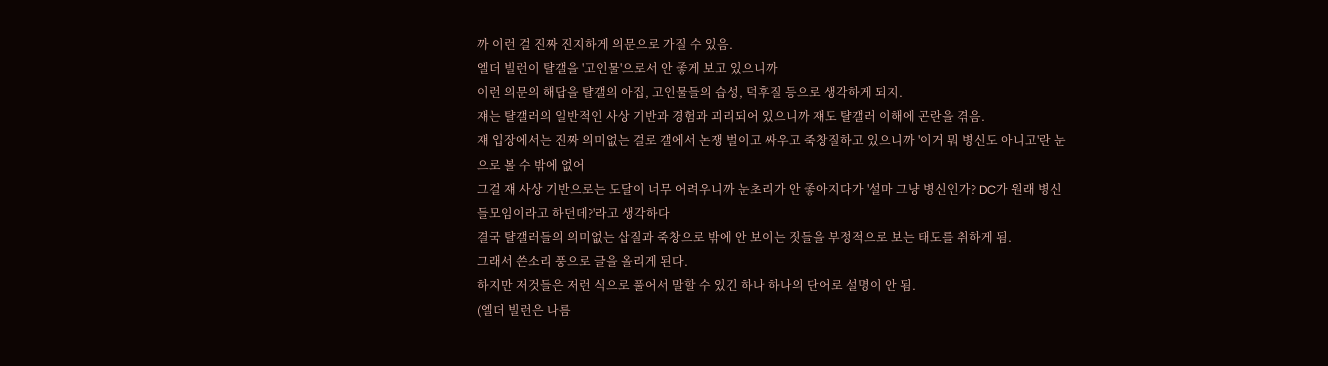까 이런 걸 진짜 진지하게 의문으로 가질 수 있음.
엘더 빌런이 턀갤을 '고인물'으로서 안 좋게 보고 있으니까
이런 의문의 해답을 턀갤의 아집, 고인물들의 습성, 덕후질 등으로 생각하게 되지.
쟤는 턀갤러의 일반적인 사상 기반과 경험과 괴리되어 있으니까 쟤도 턀갤러 이해에 곤란을 겪음.
쟤 입장에서는 진짜 의미없는 걸로 갤에서 논쟁 벌이고 싸우고 죽창질하고 있으니까 '이거 뭐 병신도 아니고'란 눈으로 볼 수 밖에 없어
그걸 쟤 사상 기반으로는 도달이 너무 어려우니까 눈초리가 안 좋아지다가 '설마 그냥 병신인가? DC가 원래 병신들모임이라고 하던데?'라고 생각하다
결국 턀갤러들의 의미없는 삽질과 죽창으로 밖에 안 보이는 짓들을 부정적으로 보는 태도를 취하게 됨.
그래서 쓴소리 풍으로 글을 올리게 된다.
하지만 저것들은 저런 식으로 풀어서 말할 수 있긴 하나 하나의 단어로 설명이 안 됨.
(엘더 빌런은 나름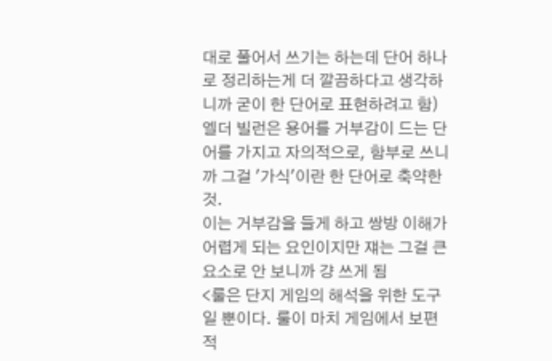대로 풀어서 쓰기는 하는데 단어 하나로 정리하는게 더 깔끔하다고 생각하니까 굳이 한 단어로 표현하려고 함)
엘더 빌런은 용어를 거부감이 드는 단어를 가지고 자의적으로, 함부로 쓰니까 그걸 '가식'이란 한 단어로 축약한 것.
이는 거부감을 들게 하고 쌍방 이해가 어렵게 되는 요인이지만 쟤는 그걸 큰 요소로 안 보니까 걍 쓰게 됨
<룰은 단지 게임의 해석을 위한 도구일 뿐이다. 룰이 마치 게임에서 보편적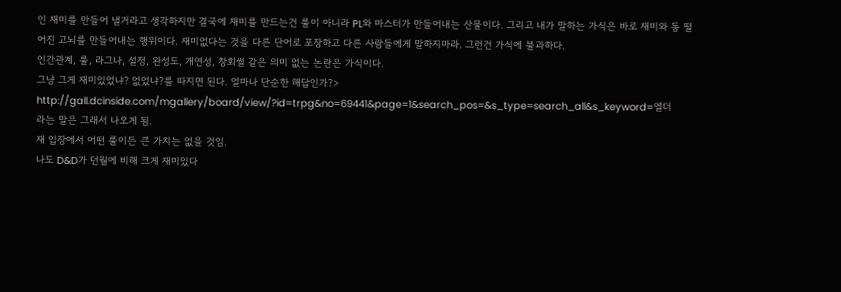인 재미를 만들어 낼거라고 생각하지만 결국에 재미를 만드는건 룰이 아니라 PL와 마스터가 만들어내는 산물이다. 그리고 내가 말하는 가식은 바로 재미와 동 떨어진 고뇌를 만들어내는 행위이다. 재미없다는 것을 다른 단어로 포장하고 다른 사람들에게 말하지마라. 그런건 가식에 불과하다.
인간관계, 룰, 라그나, 설정, 완성도, 개연성, 창회썰 같은 의미 없는 논란은 가식이다.
그냥 그게 재미있었냐? 없었냐?를 따지면 된다. 얼마나 단순한 해답인가?>
http://gall.dcinside.com/mgallery/board/view/?id=trpg&no=69441&page=1&search_pos=&s_type=search_all&s_keyword=엘더
라는 말은 그래서 나오게 됨.
재 입장에서 어떤 룰이든 큰 가치는 없을 것임.
나도 D&D가 던월에 비해 크게 재미있다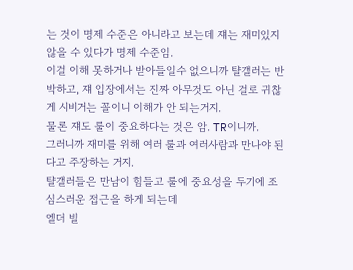는 것이 명제 수준은 아니라고 보는데 쟤는 재미있지 않을 수 있다가 명제 수준임.
이걸 이해 못하거나 받아들일수 없으니까 턀갤러는 반박하고, 쟤 입장에서는 진짜 아무것도 아닌 걸로 귀찮게 시비거는 꼴이니 이해가 안 되는거지.
물론 쟤도 룰이 중요하다는 것은 암. TR이니까.
그러니까 재미를 위해 여러 룰과 여러사람과 만나야 된다고 주장하는 거지.
턀갤러들은 만남이 힘들고 룰에 중요성을 두기에 조심스러운 접근을 하게 되는데
엘더 빌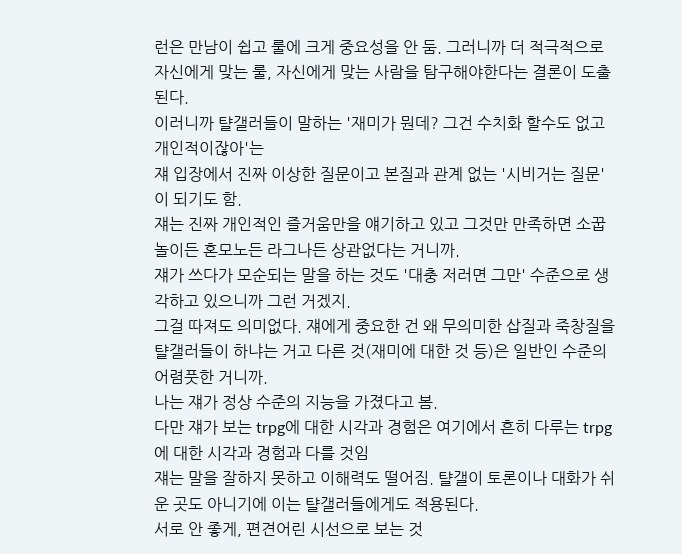런은 만남이 쉽고 룰에 크게 중요성을 안 둠. 그러니까 더 적극적으로 자신에게 맞는 룰, 자신에게 맞는 사람을 탐구해야한다는 결론이 도출된다.
이러니까 턀갤러들이 말하는 '재미가 뭔데? 그건 수치화 할수도 없고 개인적이잖아'는
쟤 입장에서 진짜 이상한 질문이고 본질과 관계 없는 '시비거는 질문'이 되기도 함.
쟤는 진짜 개인적인 즐거움만을 얘기하고 있고 그것만 만족하면 소꿉놀이든 혼모노든 라그나든 상관없다는 거니까.
쟤가 쓰다가 모순되는 말을 하는 것도 '대충 저러면 그만' 수준으로 생각하고 있으니까 그런 거겠지.
그걸 따져도 의미없다. 쟤에게 중요한 건 왜 무의미한 삽질과 죽창질을 턀갤러들이 하냐는 거고 다른 것(재미에 대한 것 등)은 일반인 수준의 어렴풋한 거니까.
나는 쟤가 정상 수준의 지능을 가졌다고 봄.
다만 쟤가 보는 trpg에 대한 시각과 경험은 여기에서 흔히 다루는 trpg에 대한 시각과 경험과 다를 것임
쟤는 말을 잘하지 못하고 이해력도 떨어짐. 턀갤이 토론이나 대화가 쉬운 곳도 아니기에 이는 턀갤러들에게도 적용된다.
서로 안 좋게, 편견어린 시선으로 보는 것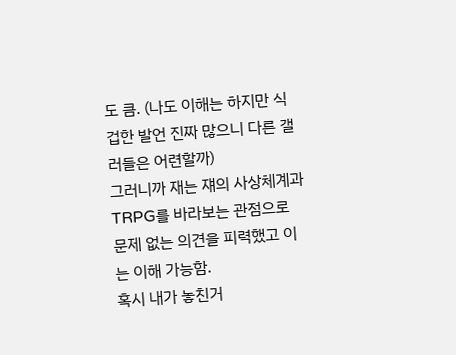도 큼. (나도 이해는 하지만 식겁한 발언 진짜 많으니 다른 갤러들은 어련할까)
그러니까 재는 쟤의 사상체계과 TRPG를 바라보는 관점으로 문제 없는 의견을 피력했고 이는 이해 가능함.
혹시 내가 놓친거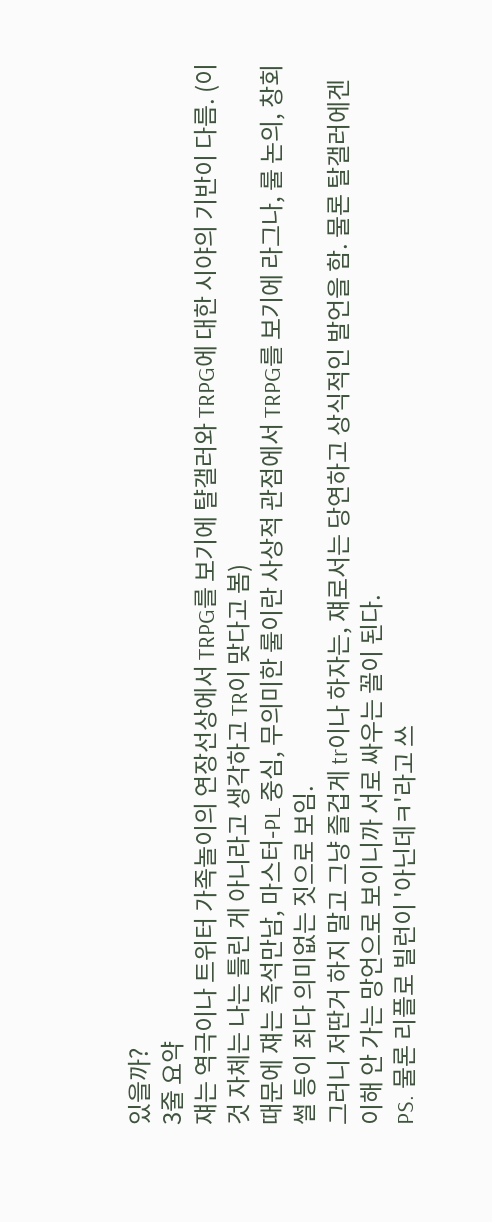있을까?
3줄 요약
쟤는 역극이나 트위터 가족놀이의 연장선상에서 TRPG를 보기에 턀갤러와 TRPG에 대한 시야의 기반이 다름. (이것 자체는 나는 틀린 게 아니라고 생각하고 TR이 맞다고 봄)
때문에 쟤는 즉석만남, 마스터-PL 중심, 무의미한 룰이란 사상적 관점에서 TRPG를 보기에 라그나, 룰 논의, 창회썰 등이 죄다 의미없는 짓으로 보임.
그러니 저딴거 하지 말고 그냥 즐겁게 tr이나 하자는, 쟤로서는 당연하고 상식적인 발언을 함. 물론 탈갤러에겐 이해 안 가는 망언으로 보이니까 서로 싸우는 꼴이 된다.
PS. 물론 리플로 빌런이 '아닌데ㅋ'라고 쓰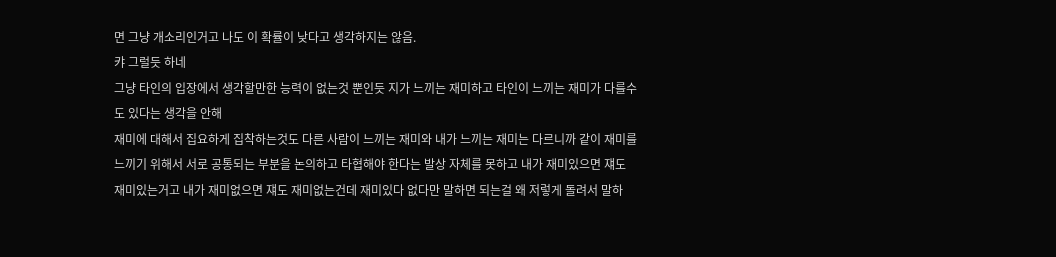면 그냥 개소리인거고 나도 이 확률이 낮다고 생각하지는 않음.
캬 그럴듯 하네
그냥 타인의 입장에서 생각할만한 능력이 없는것 뿐인듯 지가 느끼는 재미하고 타인이 느끼는 재미가 다를수도 있다는 생각을 안해
재미에 대해서 집요하게 집착하는것도 다른 사람이 느끼는 재미와 내가 느끼는 재미는 다르니까 같이 재미를 느끼기 위해서 서로 공통되는 부분을 논의하고 타협해야 한다는 발상 자체를 못하고 내가 재미있으면 쟤도 재미있는거고 내가 재미없으면 쟤도 재미없는건데 재미있다 없다만 말하면 되는걸 왜 저렇게 돌려서 말하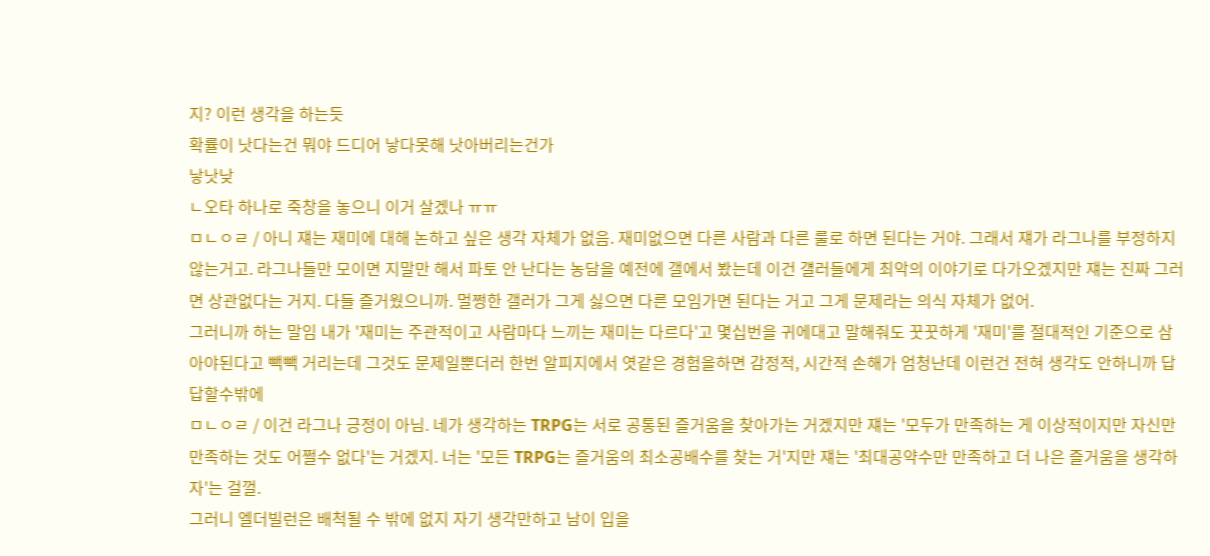지? 이런 생각을 하는듯
확률이 낫다는건 뭐야 드디어 낳다못해 낫아버리는건가
낳낫낮
ㄴ오타 하나로 죽창을 놓으니 이거 살겠나 ㅠㅠ
ㅁㄴㅇㄹ / 아니 쟤는 재미에 대해 논하고 싶은 생각 자체가 없음. 재미없으면 다른 사람과 다른 룰로 하면 된다는 거야. 그래서 쟤가 라그나를 부정하지 않는거고. 라그나들만 모이면 지말만 해서 파토 안 난다는 농담을 예전에 갤에서 봤는데 이건 걜러들에게 최악의 이야기로 다가오겠지만 쟤는 진짜 그러면 상관없다는 거지. 다들 즐거웠으니까. 멀쩡한 갤러가 그게 싫으면 다른 모임가면 된다는 거고 그게 문제라는 의식 자체가 없어.
그러니까 하는 말임 내가 '재미는 주관적이고 사람마다 느끼는 재미는 다르다'고 몇십번을 귀에대고 말해줘도 꿋꿋하게 '재미'를 절대적인 기준으로 삼아야된다고 빽빽 거리는데 그것도 문제일뿐더러 한번 알피지에서 엿같은 경험을하면 감정적, 시간적 손해가 엄청난데 이런건 전혀 생각도 안하니까 답답할수밖에
ㅁㄴㅇㄹ / 이건 라그나 긍정이 아님. 네가 생각하는 TRPG는 서로 공통된 즐거움을 찾아가는 거겠지만 쟤는 '모두가 만족하는 게 이상적이지만 자신만 만족하는 것도 어쩔수 없다'는 거겠지. 너는 '모든 TRPG는 즐거움의 최소공배수를 찾는 거'지만 쟤는 '최대공약수만 만족하고 더 나은 즐거움을 생각하자'는 걸껄.
그러니 엘더빌런은 배척될 수 밖에 없지 자기 생각만하고 남이 입을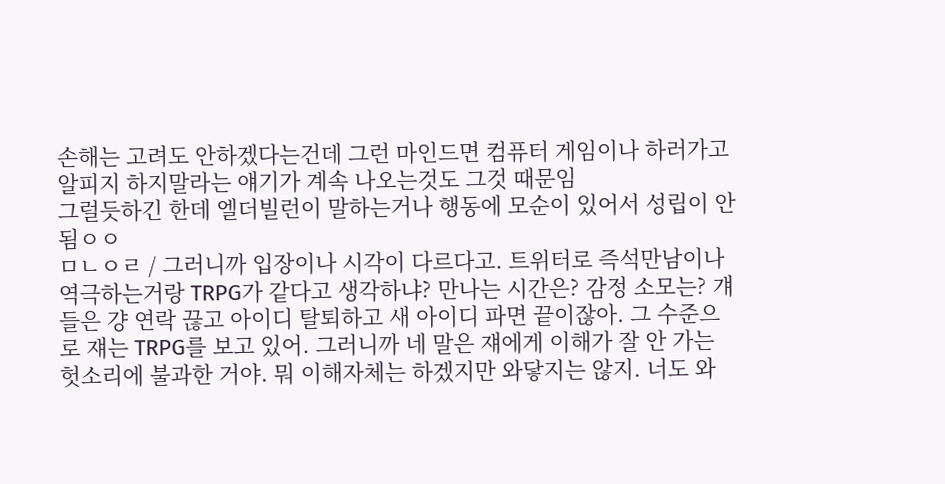손해는 고려도 안하겠다는건데 그런 마인드면 컴퓨터 게임이나 하러가고 알피지 하지말라는 얘기가 계속 나오는것도 그것 때문임
그럴듯하긴 한데 엘더빌런이 말하는거나 행동에 모순이 있어서 성립이 안됨ㅇㅇ
ㅁㄴㅇㄹ / 그러니까 입장이나 시각이 다르다고. 트위터로 즉석만남이나 역극하는거랑 TRPG가 같다고 생각하냐? 만나는 시간은? 감정 소모는? 걔들은 걍 연락 끊고 아이디 탈퇴하고 새 아이디 파면 끝이잖아. 그 수준으로 쟤는 TRPG를 보고 있어. 그러니까 네 말은 쟤에게 이해가 잘 안 가는 헛소리에 불과한 거야. 뭐 이해자체는 하겠지만 와닿지는 않지. 너도 와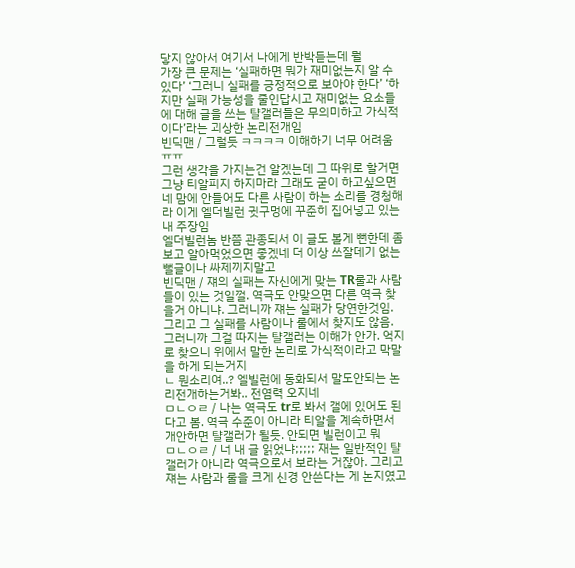닿지 않아서 여기서 나에게 반박듣는데 뭘
가장 큰 문제는 ‘실패하면 뭐가 재미없는지 알 수 있다’ ‘그러니 실패를 긍정적으로 보아야 한다’ ‘하지만 실패 가능성을 줄인답시고 재미없는 요소들에 대해 글을 쓰는 턀갤러들은 무의미하고 가식적이다’라는 괴상한 논리전개임
빈딕맨 / 그럴듯 ㅋㅋㅋㅋ 이해하기 너무 어려움 ㅠㅠ
그런 생각을 가지는건 알겠는데 그 따위로 할거면 그냥 티알피지 하지마라 그래도 굳이 하고싶으면 네 맘에 안들어도 다른 사람이 하는 소리를 경청해라 이게 엘더빌런 귓구멍에 꾸준히 집어넣고 있는 내 주장임
엘더빌런놈 반쯤 관종되서 이 글도 볼게 뻔한데 좀 보고 알아먹었으면 좋겠네 더 이상 쓰잘데기 없는 뻘글이나 싸제끼지말고
빈딕맨 / 쟤의 실패는 자신에게 맞는 TR룰과 사람들이 있는 것일껄. 역극도 안맞으면 다른 역극 찾을거 아니냐. 그러니까 쟤는 실패가 당연한것임. 그리고 그 실패를 사람이나 룰에서 찾지도 않음. 그러니까 그걸 따지는 턀갤러는 이해가 안가. 억지로 찾으니 위에서 말한 논리로 가식적이라고 막말을 하게 되는거지
ㄴ 뭔소리여..? 엘빌런에 동화되서 말도안되는 논리전개하는거봐.. 전염력 오지네
ㅁㄴㅇㄹ / 나는 역극도 tr로 봐서 갤에 있어도 된다고 봄. 역극 수준이 아니라 티알을 계속하면서 개안하면 턀갤러가 될듯. 안되면 빌런이고 뭐
ㅁㄴㅇㄹ / 너 내 글 읽었냐;;;;; 재는 일반적인 턀갤러가 아니라 역극으로서 보라는 거잖아. 그리고 쟤는 사람과 룰을 크게 신경 안쓴다는 게 논지였고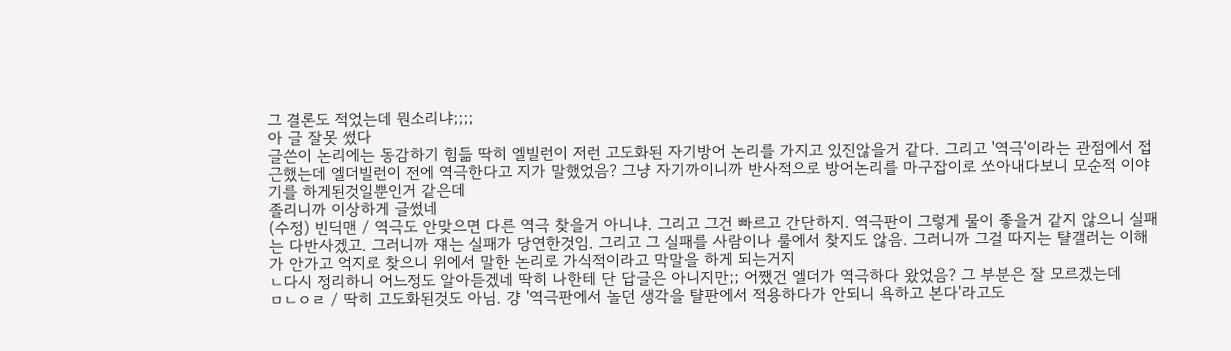그 결론도 적었는데 뭔소리냐;;;;
아 글 잘못 썼다
글쓴이 논리에는 동감하기 힘듦 딱히 엘빌런이 저런 고도화된 자기방어 논리를 가지고 있진않을거 같다. 그리고 '역극'이라는 관점에서 접근했는데 엘더빌런이 전에 역극한다고 지가 말했었음? 그냥 자기까이니까 반사적으로 방어논리를 마구잡이로 쏘아내다보니 모순적 이야기를 하게된것일뿐인거 같은데
졸리니까 이상하게 글썼네
(수정) 빈딕맨 / 역극도 안맞으면 다른 역극 찾을거 아니냐. 그리고 그건 빠르고 간단하지. 역극판이 그렇게 물이 좋을거 같지 않으니 실패는 다반사겠고. 그러니까 쟤는 실패가 당연한것임. 그리고 그 실패를 사람이나 룰에서 찾지도 않음. 그러니까 그걸 따지는 턀갤러는 이해가 안가고 억지로 찾으니 위에서 말한 논리로 가식적이라고 막말을 하게 되는거지
ㄴ다시 정리하니 어느정도 알아듣겠네 딱히 나한테 단 답글은 아니지만;; 어쨌건 엘더가 역극하다 왔었음? 그 부분은 잘 모르겠는데
ㅁㄴㅇㄹ / 딱히 고도화된것도 아님. 걍 '역극판에서 놀던 생각을 턀판에서 적용하다가 안되니 욕하고 본다'라고도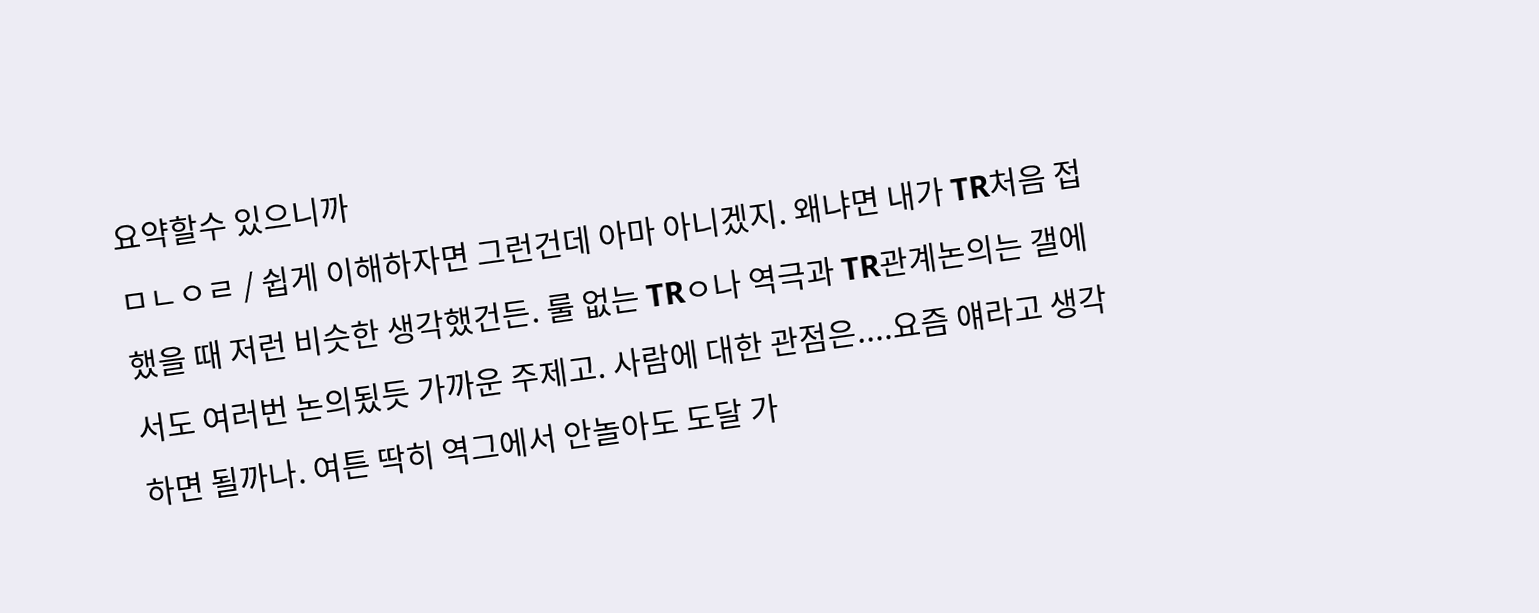요약할수 있으니까
ㅁㄴㅇㄹ / 쉽게 이해하자면 그런건데 아마 아니겠지. 왜냐면 내가 TR처음 접했을 때 저런 비슷한 생각했건든. 룰 없는 TRㅇ나 역극과 TR관계논의는 갤에서도 여러번 논의됬듯 가까운 주제고. 사람에 대한 관점은....요즘 얘라고 생각하면 될까나. 여튼 딱히 역그에서 안놀아도 도달 가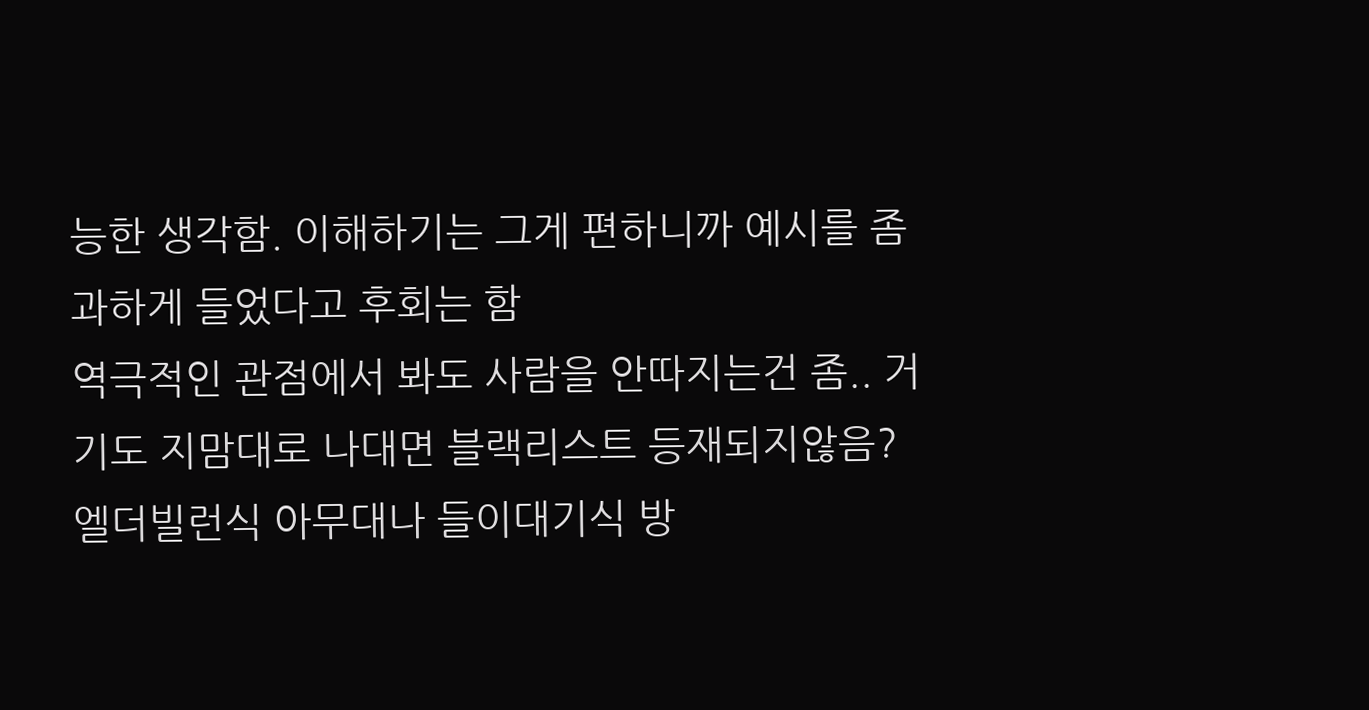능한 생각함. 이해하기는 그게 편하니까 예시를 좀 과하게 들었다고 후회는 함
역극적인 관점에서 봐도 사람을 안따지는건 좀.. 거기도 지맘대로 나대면 블랙리스트 등재되지않음?
엘더빌런식 아무대나 들이대기식 방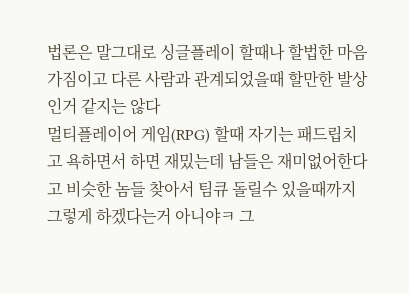법론은 말그대로 싱글플레이 할때나 할법한 마음가짐이고 다른 사람과 관계되었을때 할만한 발상인거 같지는 않다
멀티플레이어 게임(RPG) 할때 자기는 패드립치고 욕하면서 하면 재밌는데 남들은 재미없어한다고 비슷한 놈들 찾아서 팀큐 돌릴수 있을때까지 그렇게 하겠다는거 아니야ㅋ 그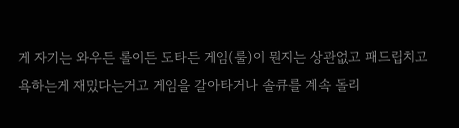게 자기는 와우든 롤이든 도타든 게임(룰)이 뭔지는 상관없고 패드립치고 욕하는게 재밌다는거고 게임을 갈아타거나 솔큐를 계속 돌리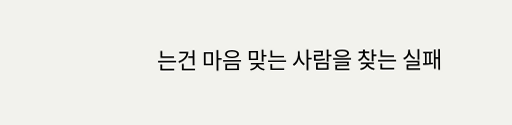는건 마음 맞는 사람을 찾는 실패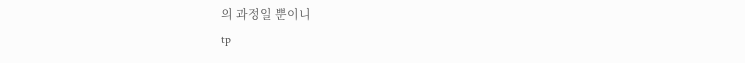의 과정일 뿐이니
tp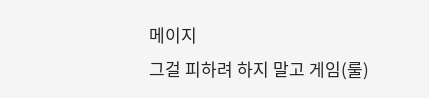메이지
그걸 피하려 하지 말고 게임(룰)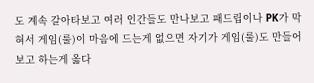도 계속 갈아타보고 여러 인간들도 만나보고 패드립이나 PK가 막혀서 게임(룰)이 마음에 드는게 없으면 자기가 게임(룰)도 만들어보고 하는게 옳다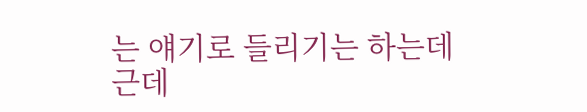는 얘기로 들리기는 하는데
근데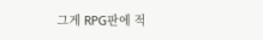그게 RPG판에 적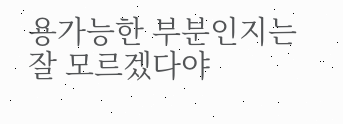용가능한 부분인지는 잘 모르겠다야